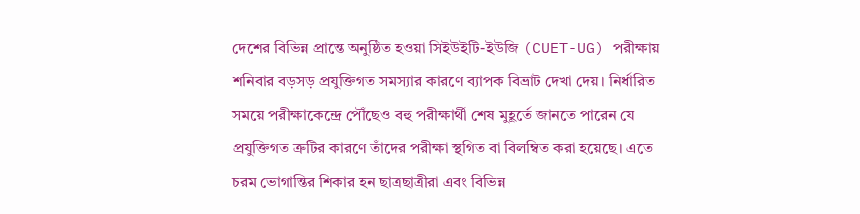দেশের বিভিন্ন প্রান্তে অনুষ্ঠিত হওয়া সিইউইটি-ইউজি (CUET-UG) পরীক্ষায় শনিবার বড়সড় প্রযুক্তিগত সমস্যার কারণে ব্যাপক বিভ্রাট দেখা দেয়। নির্ধারিত সময়ে পরীক্ষাকেন্দ্রে পৌঁছেও বহু পরীক্ষার্থী শেষ মুহূর্তে জানতে পারেন যে প্রযুক্তিগত ত্রুটির কারণে তাঁদের পরীক্ষা স্থগিত বা বিলম্বিত করা হয়েছে। এতে চরম ভোগান্তির শিকার হন ছাত্রছাত্রীরা এবং বিভিন্ন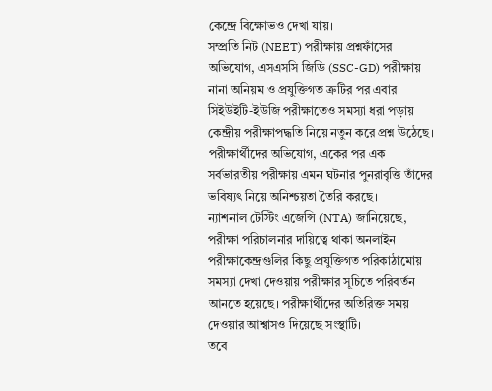কেন্দ্রে বিক্ষোভও দেখা যায়।
সম্প্রতি নিট (NEET) পরীক্ষায় প্রশ্নফাঁসের অভিযোগ, এসএসসি জিডি (SSC-GD) পরীক্ষায় নানা অনিয়ম ও প্রযুক্তিগত ত্রুটির পর এবার সিইউইটি-ইউজি পরীক্ষাতেও সমস্যা ধরা পড়ায় কেন্দ্রীয় পরীক্ষাপদ্ধতি নিয়ে নতুন করে প্রশ্ন উঠেছে। পরীক্ষার্থীদের অভিযোগ, একের পর এক সর্বভারতীয় পরীক্ষায় এমন ঘটনার পুনরাবৃত্তি তাঁদের ভবিষ্যৎ নিয়ে অনিশ্চয়তা তৈরি করছে।
ন্যাশনাল টেস্টিং এজেন্সি (NTA) জানিয়েছে, পরীক্ষা পরিচালনার দায়িত্বে থাকা অনলাইন পরীক্ষাকেন্দ্রগুলির কিছু প্রযুক্তিগত পরিকাঠামোয় সমস্যা দেখা দেওয়ায় পরীক্ষার সূচিতে পরিবর্তন আনতে হয়েছে। পরীক্ষার্থীদের অতিরিক্ত সময় দেওয়ার আশ্বাসও দিয়েছে সংস্থাটি।
তবে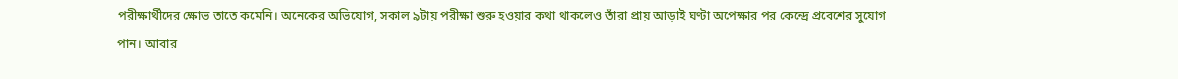পরীক্ষার্থীদের ক্ষোভ তাতে কমেনি। অনেকের অভিযোগ, সকাল ৯টায় পরীক্ষা শুরু হওয়ার কথা থাকলেও তাঁরা প্রায় আড়াই ঘণ্টা অপেক্ষার পর কেন্দ্রে প্রবেশের সুযোগ পান। আবার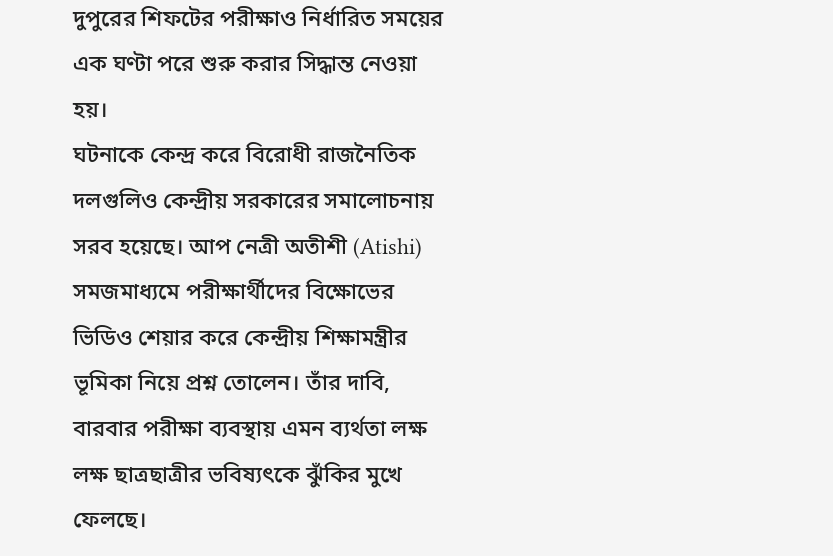দুপুরের শিফটের পরীক্ষাও নির্ধারিত সময়ের এক ঘণ্টা পরে শুরু করার সিদ্ধান্ত নেওয়া হয়।
ঘটনাকে কেন্দ্র করে বিরোধী রাজনৈতিক দলগুলিও কেন্দ্রীয় সরকারের সমালোচনায় সরব হয়েছে। আপ নেত্রী অতীশী (Atishi) সমজমাধ্যমে পরীক্ষার্থীদের বিক্ষোভের ভিডিও শেয়ার করে কেন্দ্রীয় শিক্ষামন্ত্রীর ভূমিকা নিয়ে প্রশ্ন তোলেন। তাঁর দাবি, বারবার পরীক্ষা ব্যবস্থায় এমন ব্যর্থতা লক্ষ লক্ষ ছাত্রছাত্রীর ভবিষ্যৎকে ঝুঁকির মুখে ফেলছে।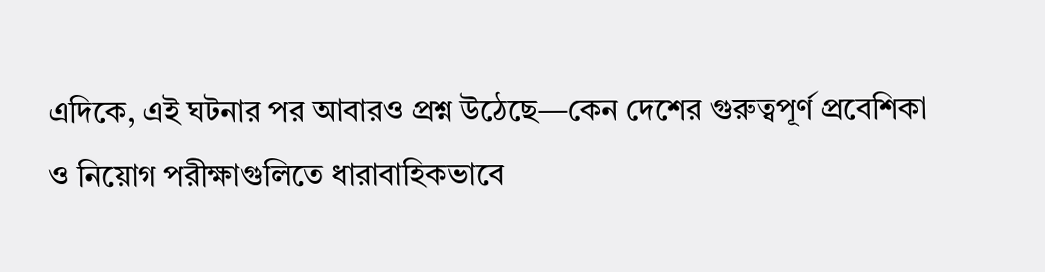এদিকে, এই ঘটনার পর আবারও প্রশ্ন উঠেছে—কেন দেশের গুরুত্বপূর্ণ প্রবেশিকা ও নিয়োগ পরীক্ষাগুলিতে ধারাবাহিকভাবে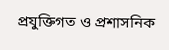প্রযুক্তিগত ও প্রশাসনিক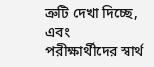ত্রুটি দেখা দিচ্ছে, এবং পরীক্ষার্থীদের স্বার্থ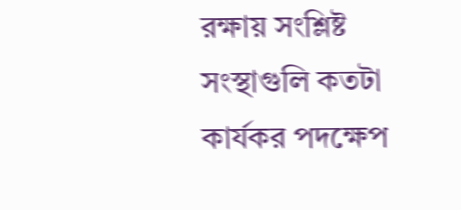রক্ষায় সংশ্লিষ্ট সংস্থাগুলি কতটা কার্যকর পদক্ষেপ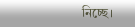নিচ্ছে।